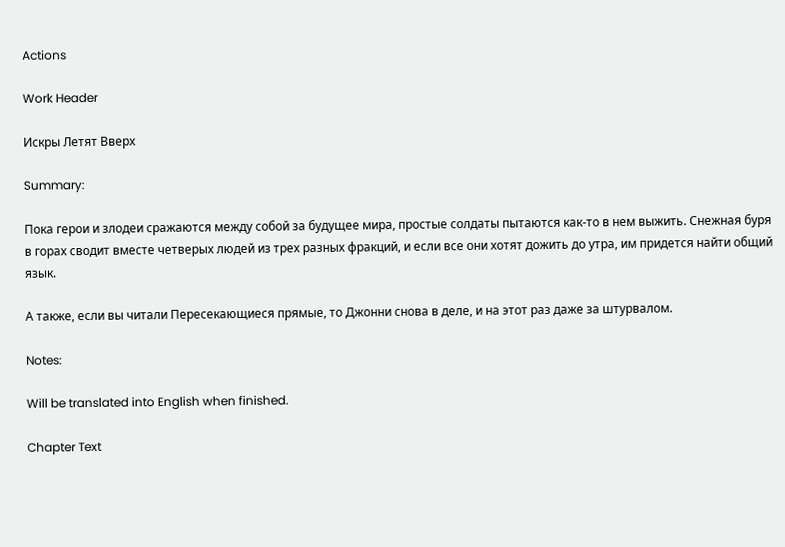Actions

Work Header

Искры Летят Вверх

Summary:

Пока герои и злодеи сражаются между собой за будущее мира, простые солдаты пытаются как-то в нем выжить. Снежная буря в горах сводит вместе четверых людей из трех разных фракций, и если все они хотят дожить до утра, им придется найти общий язык.

А также, если вы читали Пересекающиеся прямые, то Джонни снова в деле, и на этот раз даже за штурвалом.

Notes:

Will be translated into English when finished.

Chapter Text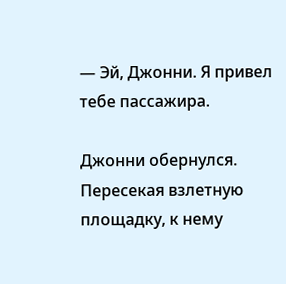— Эй, Джонни. Я привел тебе пассажира.

Джонни обернулся. Пересекая взлетную площадку, к нему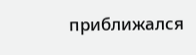приближался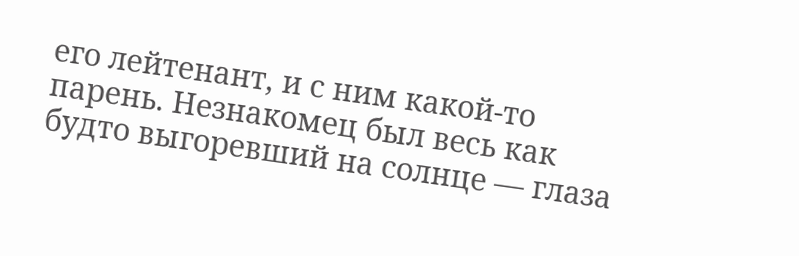его лейтенант, и с ним какой-то парень. Незнакомец был весь как будто выгоревший на солнце — глаза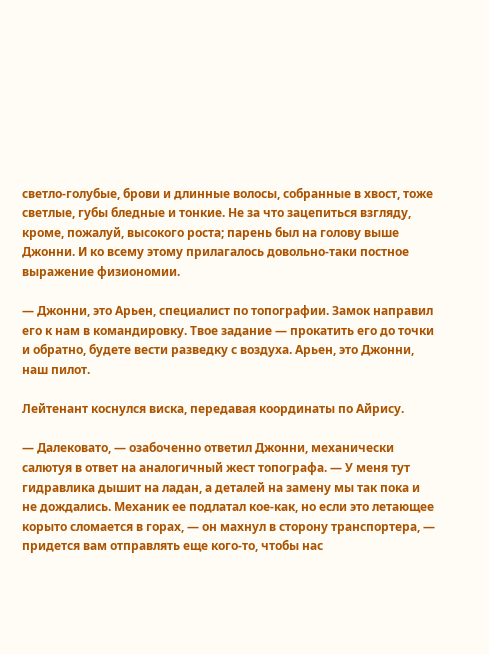светло-голубые, брови и длинные волосы, собранные в хвост, тоже светлые, губы бледные и тонкие. Не за что зацепиться взгляду, кроме, пожалуй, высокого роста; парень был на голову выше Джонни. И ко всему этому прилагалось довольно-таки постное выражение физиономии.

— Джонни, это Арьен, специалист по топографии. Замок направил его к нам в командировку. Твое задание — прокатить его до точки и обратно, будете вести разведку с воздуха. Арьен, это Джонни, наш пилот.

Лейтенант коснулся виска, передавая координаты по Айрису.

— Далековато, — озабоченно ответил Джонни, механически салютуя в ответ на аналогичный жест топографа. — У меня тут гидравлика дышит на ладан, а деталей на замену мы так пока и не дождались. Механик ее подлатал кое-как, но если это летающее корыто сломается в горах, — он махнул в сторону транспортера, — придется вам отправлять еще кого-то, чтобы нас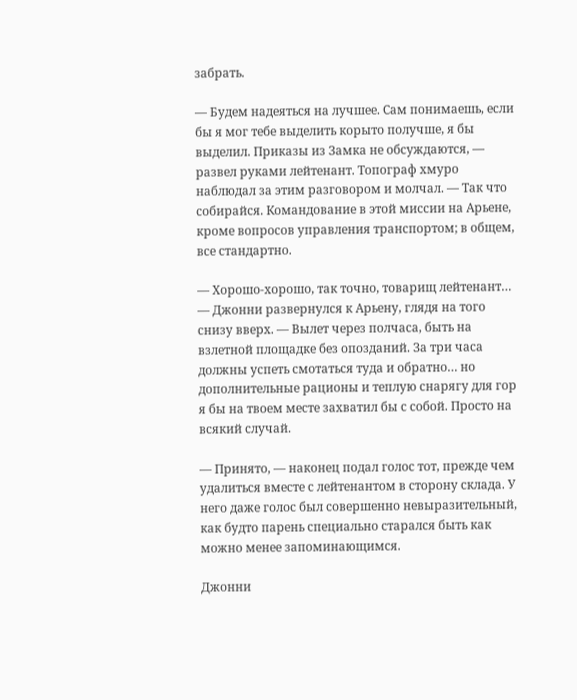забрать.

— Будем надеяться на лучшее. Сам понимаешь, если бы я мог тебе выделить корыто получше, я бы выделил. Приказы из Замка не обсуждаются, — развел руками лейтенант. Топограф хмуро наблюдал за этим разговором и молчал. — Так что собирайся. Командование в этой миссии на Арьене, кроме вопросов управления транспортом; в общем, все стандартно.

— Хорошо-хорошо, так точно, товарищ лейтенант… — Джонни развернулся к Арьену, глядя на того снизу вверх. — Вылет через полчаса, быть на взлетной площадке без опозданий. За три часа должны успеть смотаться туда и обратно… но дополнительные рационы и теплую снарягу для гор я бы на твоем месте захватил бы с собой. Просто на всякий случай.

— Принято, — наконец подал голос тот, прежде чем удалиться вместе с лейтенантом в сторону склада. У него даже голос был совершенно невыразительный, как будто парень специально старался быть как можно менее запоминающимся.

Джонни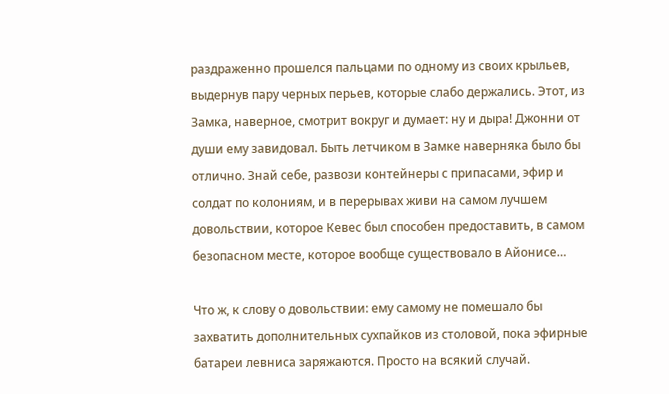раздраженно прошелся пальцами по одному из своих крыльев, выдернув пару черных перьев, которые слабо держались. Этот, из Замка, наверное, смотрит вокруг и думает: ну и дыра! Джонни от души ему завидовал. Быть летчиком в Замке наверняка было бы отлично. Знай себе, развози контейнеры с припасами, эфир и солдат по колониям, и в перерывах живи на самом лучшем довольствии, которое Кевес был способен предоставить, в самом безопасном месте, которое вообще существовало в Айонисе…

Что ж, к слову о довольствии: ему самому не помешало бы захватить дополнительных сухпайков из столовой, пока эфирные батареи левниса заряжаются. Просто на всякий случай.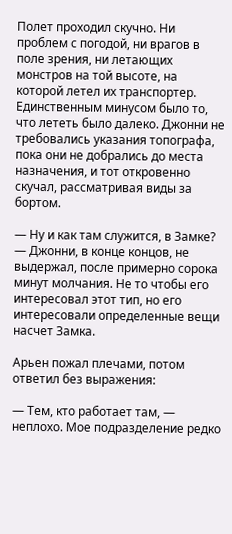Полет проходил скучно. Ни проблем с погодой, ни врагов в поле зрения, ни летающих монстров на той высоте, на которой летел их транспортер. Единственным минусом было то, что лететь было далеко. Джонни не требовались указания топографа, пока они не добрались до места назначения, и тот откровенно скучал, рассматривая виды за бортом.

— Ну и как там служится, в Замке? — Джонни, в конце концов, не выдержал, после примерно сорока минут молчания. Не то чтобы его интересовал этот тип, но его интересовали определенные вещи насчет Замка.

Арьен пожал плечами, потом ответил без выражения:

— Тем, кто работает там, — неплохо. Мое подразделение редко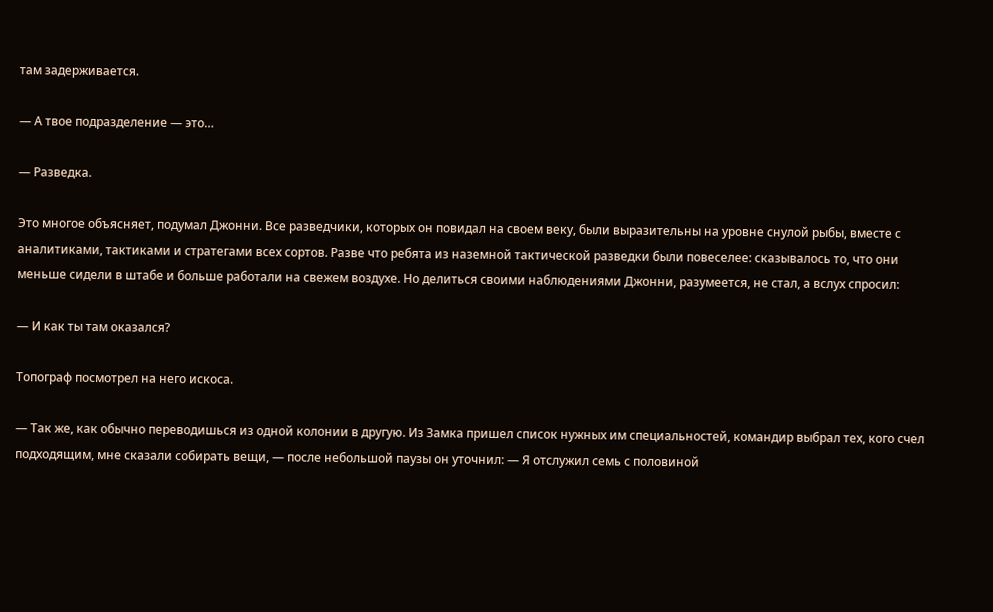там задерживается.

— А твое подразделение — это…

— Разведка.

Это многое объясняет, подумал Джонни. Все разведчики, которых он повидал на своем веку, были выразительны на уровне снулой рыбы, вместе с аналитиками, тактиками и стратегами всех сортов. Разве что ребята из наземной тактической разведки были повеселее: сказывалось то, что они меньше сидели в штабе и больше работали на свежем воздухе. Но делиться своими наблюдениями Джонни, разумеется, не стал, а вслух спросил:

— И как ты там оказался?

Топограф посмотрел на него искоса.

— Так же, как обычно переводишься из одной колонии в другую. Из Замка пришел список нужных им специальностей, командир выбрал тех, кого счел подходящим, мне сказали собирать вещи, — после небольшой паузы он уточнил: — Я отслужил семь с половиной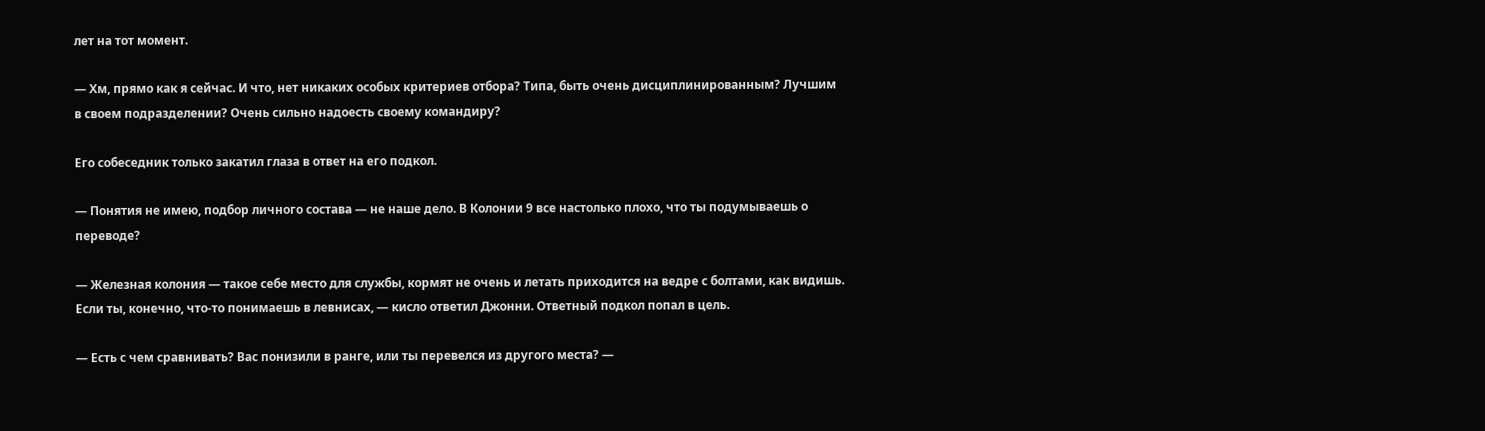лет на тот момент.

— Хм, прямо как я сейчас. И что, нет никаких особых критериев отбора? Типа, быть очень дисциплинированным? Лучшим в своем подразделении? Очень сильно надоесть своему командиру?

Его собеседник только закатил глаза в ответ на его подкол.

— Понятия не имею, подбор личного состава — не наше дело. В Колонии 9 все настолько плохо, что ты подумываешь о переводе?

— Железная колония — такое себе место для службы, кормят не очень и летать приходится на ведре с болтами, как видишь. Если ты, конечно, что-то понимаешь в левнисах, — кисло ответил Джонни. Ответный подкол попал в цель.

— Есть с чем сравнивать? Вас понизили в ранге, или ты перевелся из другого места? —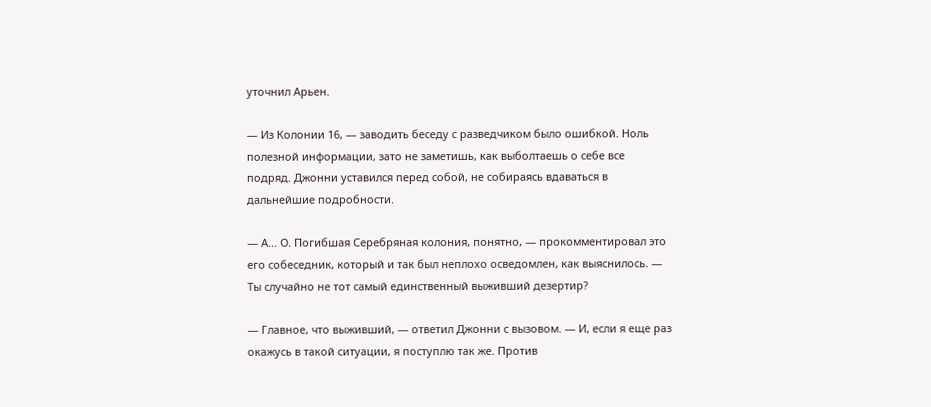уточнил Арьен.

— Из Колонии 16, — заводить беседу с разведчиком было ошибкой. Ноль полезной информации, зато не заметишь, как выболтаешь о себе все подряд. Джонни уставился перед собой, не собираясь вдаваться в дальнейшие подробности.

— А… О. Погибшая Серебряная колония, понятно, — прокомментировал это его собеседник, который и так был неплохо осведомлен, как выяснилось. — Ты случайно не тот самый единственный выживший дезертир?

— Главное, что выживший, — ответил Джонни с вызовом. — И, если я еще раз окажусь в такой ситуации, я поступлю так же. Против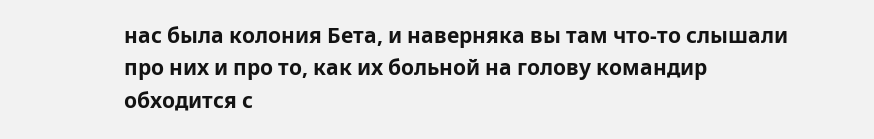нас была колония Бета, и наверняка вы там что-то слышали про них и про то, как их больной на голову командир обходится с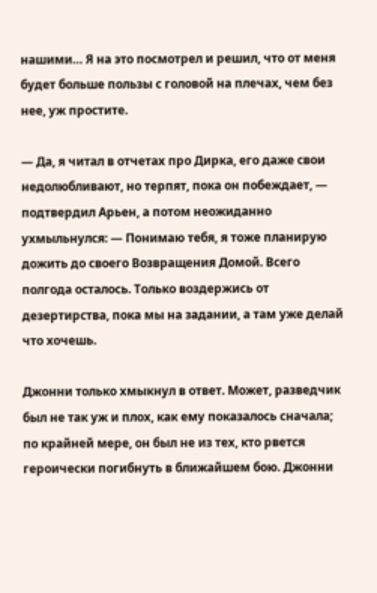нашими… Я на это посмотрел и решил, что от меня будет больше пользы с головой на плечах, чем без нее, уж простите.

— Да, я читал в отчетах про Дирка, его даже свои недолюбливают, но терпят, пока он побеждает, — подтвердил Арьен, а потом неожиданно ухмыльнулся: — Понимаю тебя, я тоже планирую дожить до своего Возвращения Домой. Всего полгода осталось. Только воздержись от дезертирства, пока мы на задании, а там уже делай что хочешь.

Джонни только хмыкнул в ответ. Может, разведчик был не так уж и плох, как ему показалось сначала; по крайней мере, он был не из тех, кто рвется героически погибнуть в ближайшем бою. Джонни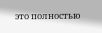это полностью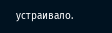устраивало.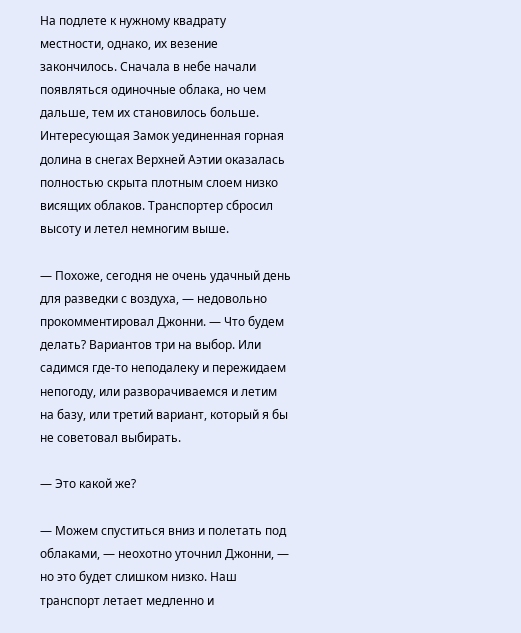На подлете к нужному квадрату местности, однако, их везение закончилось. Сначала в небе начали появляться одиночные облака, но чем дальше, тем их становилось больше. Интересующая Замок уединенная горная долина в снегах Верхней Аэтии оказалась полностью скрыта плотным слоем низко висящих облаков. Транспортер сбросил высоту и летел немногим выше.

— Похоже, сегодня не очень удачный день для разведки с воздуха, — недовольно прокомментировал Джонни. — Что будем делать? Вариантов три на выбор. Или садимся где-то неподалеку и пережидаем непогоду, или разворачиваемся и летим на базу, или третий вариант, который я бы не советовал выбирать.

— Это какой же?

— Можем спуститься вниз и полетать под облаками, — неохотно уточнил Джонни, — но это будет слишком низко. Наш транспорт летает медленно и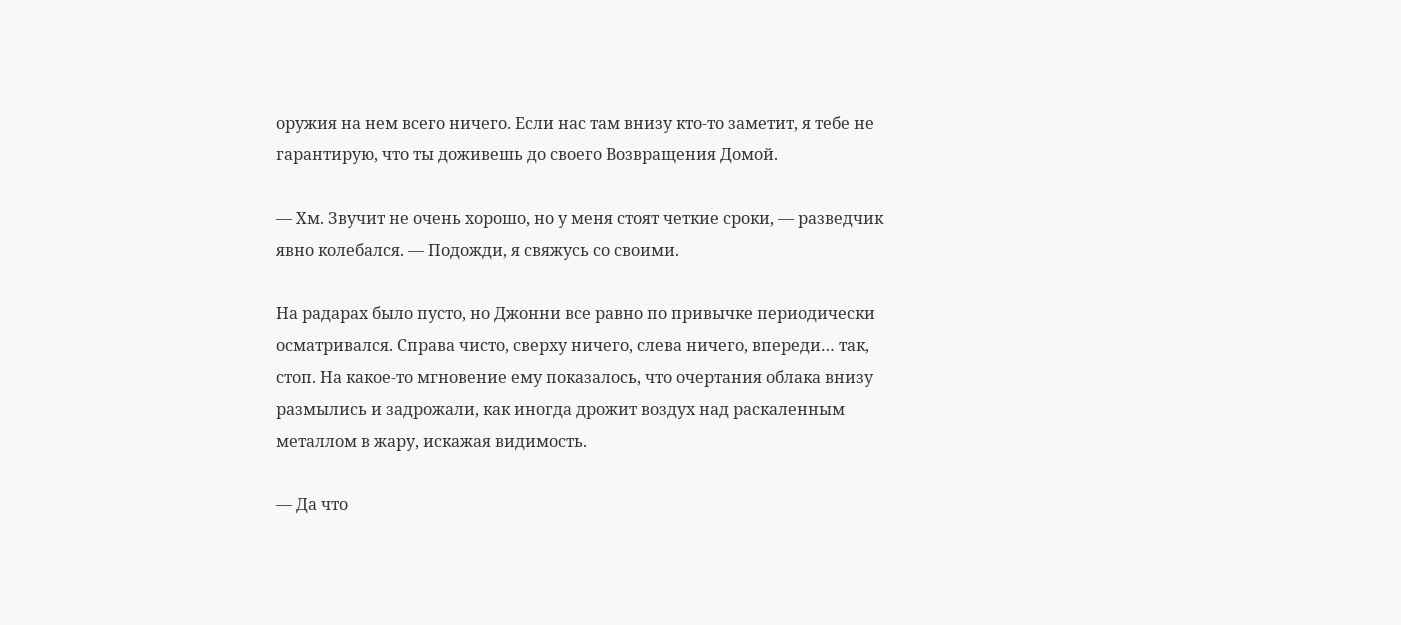оружия на нем всего ничего. Если нас там внизу кто-то заметит, я тебе не гарантирую, что ты доживешь до своего Возвращения Домой.

— Хм. Звучит не очень хорошо, но у меня стоят четкие сроки, — разведчик явно колебался. — Подожди, я свяжусь со своими.

На радарах было пусто, но Джонни все равно по привычке периодически осматривался. Справа чисто, сверху ничего, слева ничего, впереди… так, стоп. На какое-то мгновение ему показалось, что очертания облака внизу размылись и задрожали, как иногда дрожит воздух над раскаленным металлом в жару, искажая видимость.

— Да что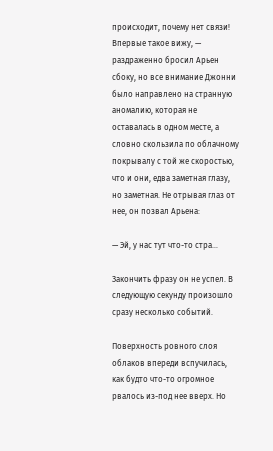происходит, почему нет связи! Впервые такое вижу, — раздраженно бросил Арьен сбоку, но все внимание Джонни было направлено на странную аномалию, которая не оставалась в одном месте, а словно скользила по облачному покрывалу с той же скоростью, что и они, едва заметная глазу, но заметная. Не отрывая глаз от нее, он позвал Арьена:

— Эй, у нас тут что-то стра…

Закончить фразу он не успел. В следующую секунду произошло сразу несколько событий.

Поверхность ровного слоя облаков впереди вспучилась, как будто что-то огромное рвалось из-под нее вверх. Но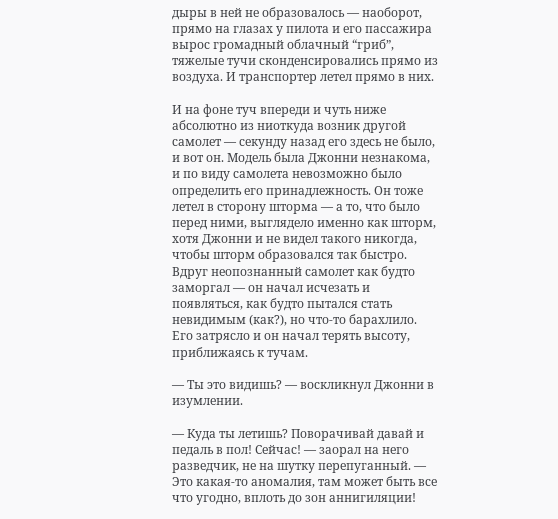дыры в ней не образовалось — наоборот, прямо на глазах у пилота и его пассажира вырос громадный облачный “гриб”, тяжелые тучи сконденсировались прямо из воздуха. И транспортер летел прямо в них.

И на фоне туч впереди и чуть ниже абсолютно из ниоткуда возник другой самолет — секунду назад его здесь не было, и вот он. Модель была Джонни незнакома, и по виду самолета невозможно было определить его принадлежность. Он тоже летел в сторону шторма — а то, что было перед ними, выглядело именно как шторм, хотя Джонни и не видел такого никогда, чтобы шторм образовался так быстро. Вдруг неопознанный самолет как будто заморгал — он начал исчезать и появляться, как будто пытался стать невидимым (как?), но что-то барахлило. Его затрясло и он начал терять высоту, приближаясь к тучам.

— Ты это видишь? — воскликнул Джонни в изумлении.

— Куда ты летишь? Поворачивай давай и педаль в пол! Сейчас! — заорал на него разведчик, не на шутку перепуганный. — Это какая-то аномалия, там может быть все что угодно, вплоть до зон аннигиляции!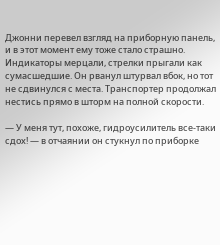Джонни перевел взгляд на приборную панель, и в этот момент ему тоже стало страшно. Индикаторы мерцали, стрелки прыгали как сумасшедшие. Он рванул штурвал вбок, но тот не сдвинулся с места. Транспортер продолжал нестись прямо в шторм на полной скорости.

— У меня тут, похоже, гидроусилитель все-таки сдох! — в отчаянии он стукнул по приборке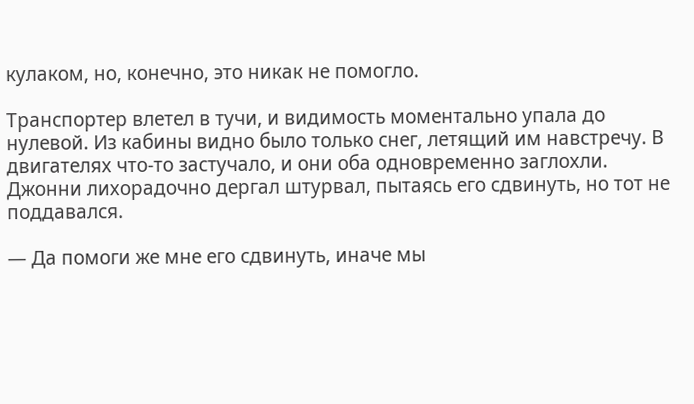кулаком, но, конечно, это никак не помогло.

Транспортер влетел в тучи, и видимость моментально упала до нулевой. Из кабины видно было только снег, летящий им навстречу. В двигателях что-то застучало, и они оба одновременно заглохли. Джонни лихорадочно дергал штурвал, пытаясь его сдвинуть, но тот не поддавался.

— Да помоги же мне его сдвинуть, иначе мы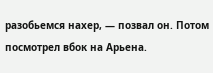разобьемся нахер, — позвал он. Потом посмотрел вбок на Арьена.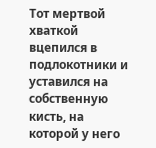Тот мертвой хваткой вцепился в подлокотники и уставился на собственную кисть, на которой у него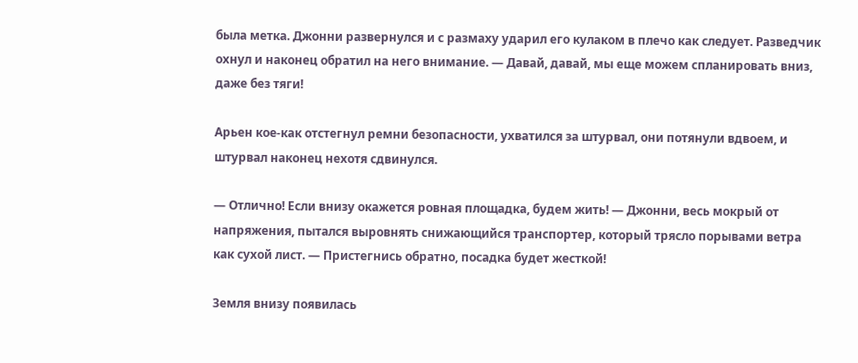была метка. Джонни развернулся и с размаху ударил его кулаком в плечо как следует. Разведчик охнул и наконец обратил на него внимание. — Давай, давай, мы еще можем спланировать вниз, даже без тяги!

Арьен кое-как отстегнул ремни безопасности, ухватился за штурвал, они потянули вдвоем, и штурвал наконец нехотя сдвинулся.

— Отлично! Если внизу окажется ровная площадка, будем жить! — Джонни, весь мокрый от напряжения, пытался выровнять снижающийся транспортер, который трясло порывами ветра как сухой лист. — Пристегнись обратно, посадка будет жесткой!

Земля внизу появилась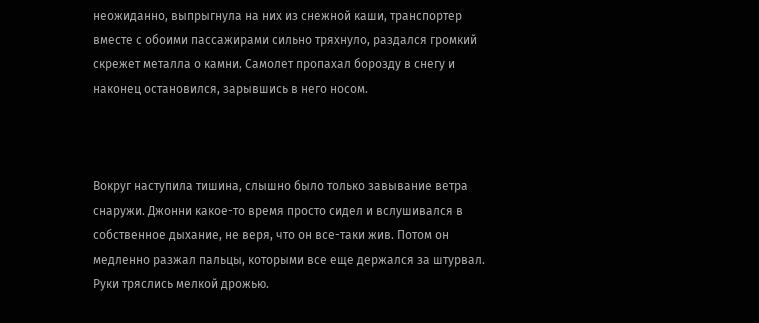неожиданно, выпрыгнула на них из снежной каши, транспортер вместе с обоими пассажирами сильно тряхнуло, раздался громкий скрежет металла о камни. Самолет пропахал борозду в снегу и наконец остановился, зарывшись в него носом.



Вокруг наступила тишина, слышно было только завывание ветра снаружи. Джонни какое-то время просто сидел и вслушивался в собственное дыхание, не веря, что он все-таки жив. Потом он медленно разжал пальцы, которыми все еще держался за штурвал. Руки тряслись мелкой дрожью.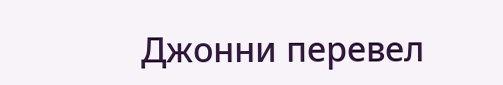Джонни перевел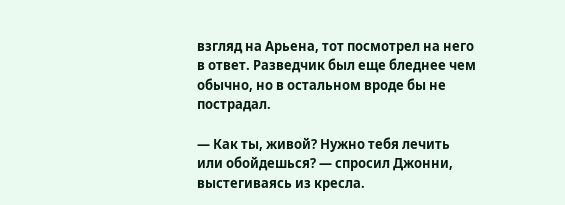взгляд на Арьена, тот посмотрел на него в ответ. Разведчик был еще бледнее чем обычно, но в остальном вроде бы не пострадал.

— Как ты, живой? Нужно тебя лечить или обойдешься? — спросил Джонни, выстегиваясь из кресла.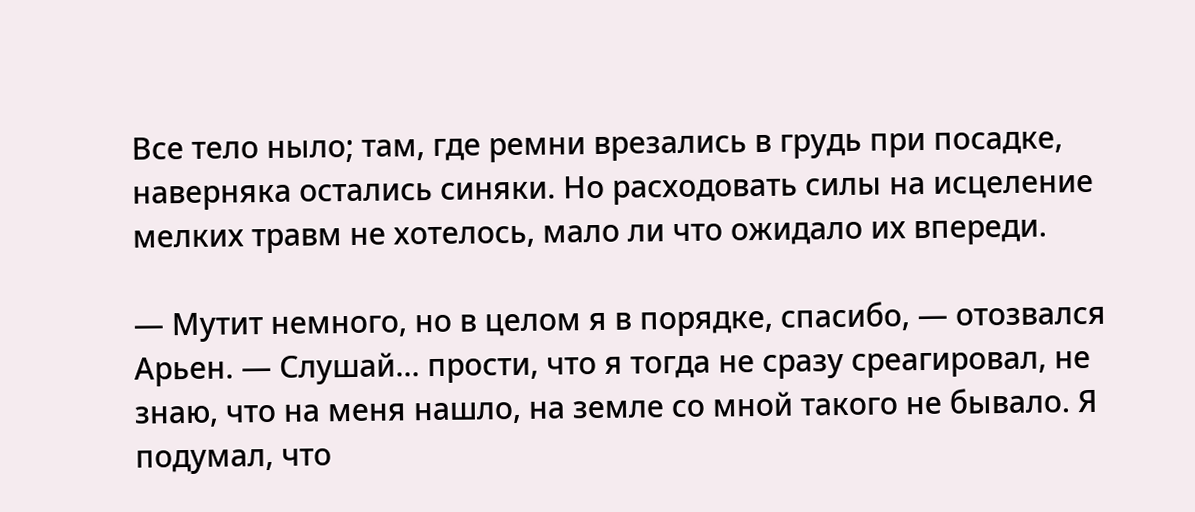Все тело ныло; там, где ремни врезались в грудь при посадке, наверняка остались синяки. Но расходовать силы на исцеление мелких травм не хотелось, мало ли что ожидало их впереди.

— Мутит немного, но в целом я в порядке, спасибо, — отозвался Арьен. — Слушай… прости, что я тогда не сразу среагировал, не знаю, что на меня нашло, на земле со мной такого не бывало. Я подумал, что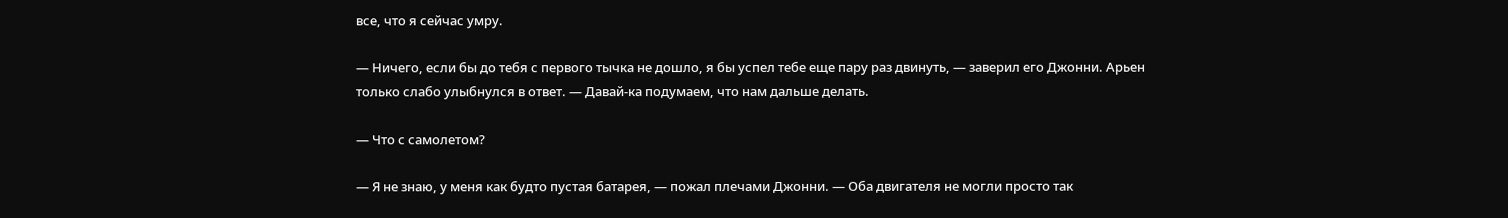все, что я сейчас умру.

— Ничего, если бы до тебя с первого тычка не дошло, я бы успел тебе еще пару раз двинуть, — заверил его Джонни. Арьен только слабо улыбнулся в ответ. — Давай-ка подумаем, что нам дальше делать.

— Что с самолетом?

— Я не знаю, у меня как будто пустая батарея, — пожал плечами Джонни. — Оба двигателя не могли просто так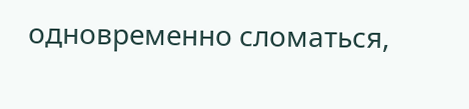одновременно сломаться,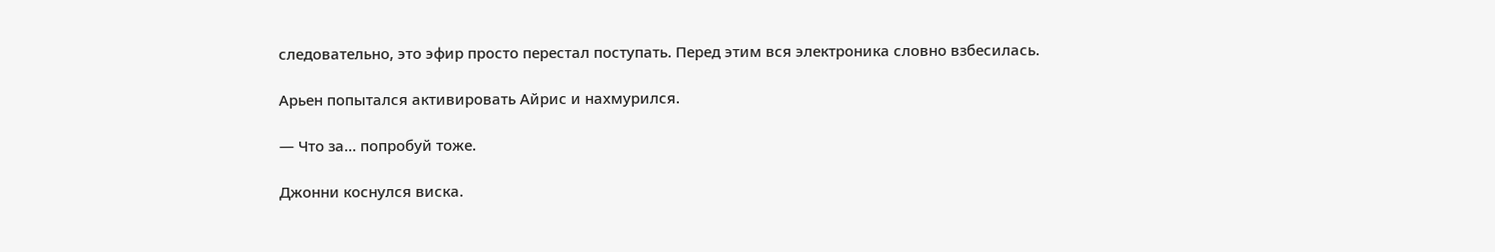следовательно, это эфир просто перестал поступать. Перед этим вся электроника словно взбесилась.

Арьен попытался активировать Айрис и нахмурился.

— Что за… попробуй тоже.

Джонни коснулся виска.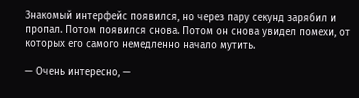Знакомый интерфейс появился, но через пару секунд зарябил и пропал. Потом появился снова. Потом он снова увидел помехи, от которых его самого немедленно начало мутить.

— Очень интересно, —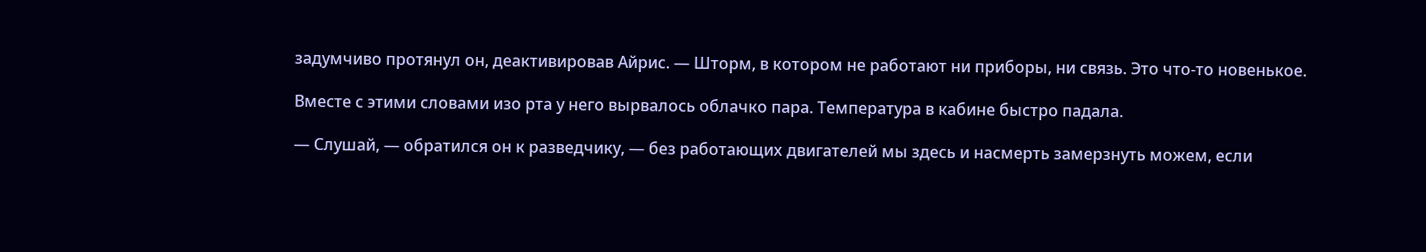задумчиво протянул он, деактивировав Айрис. — Шторм, в котором не работают ни приборы, ни связь. Это что-то новенькое.

Вместе с этими словами изо рта у него вырвалось облачко пара. Температура в кабине быстро падала.

— Слушай, — обратился он к разведчику, — без работающих двигателей мы здесь и насмерть замерзнуть можем, если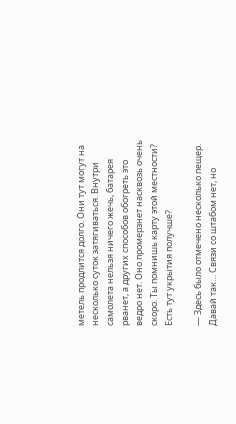метель продлится долго. Они тут могут на несколько суток затягиваться. Внутри самолета нельзя ничего жечь, батарея рванет, а других способов обогреть это ведро нет. Оно промерзнет насквозь очень скоро. Ты помнишь карту этой местности?  Есть тут укрытия получше?

— Здесь было отмечено несколько пещер. Давай так… Связи со штабом нет, но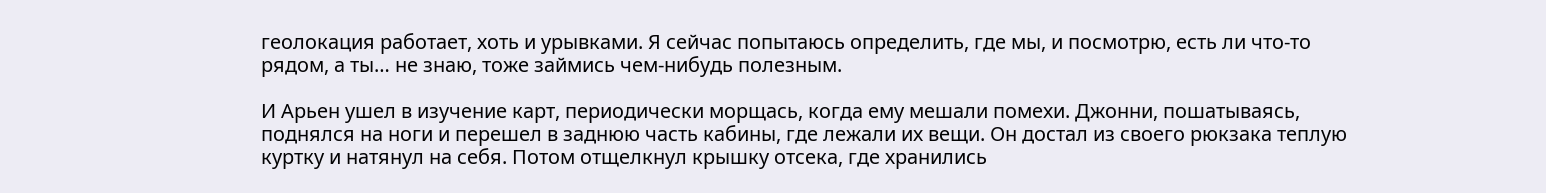геолокация работает, хоть и урывками. Я сейчас попытаюсь определить, где мы, и посмотрю, есть ли что-то рядом, а ты… не знаю, тоже займись чем-нибудь полезным.

И Арьен ушел в изучение карт, периодически морщась, когда ему мешали помехи. Джонни, пошатываясь, поднялся на ноги и перешел в заднюю часть кабины, где лежали их вещи. Он достал из своего рюкзака теплую куртку и натянул на себя. Потом отщелкнул крышку отсека, где хранились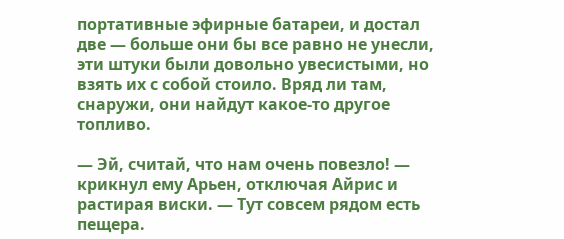портативные эфирные батареи, и достал две — больше они бы все равно не унесли, эти штуки были довольно увесистыми, но взять их с собой стоило. Вряд ли там, снаружи, они найдут какое-то другое топливо.

— Эй, считай, что нам очень повезло! — крикнул ему Арьен, отключая Айрис и растирая виски. — Тут совсем рядом есть пещера.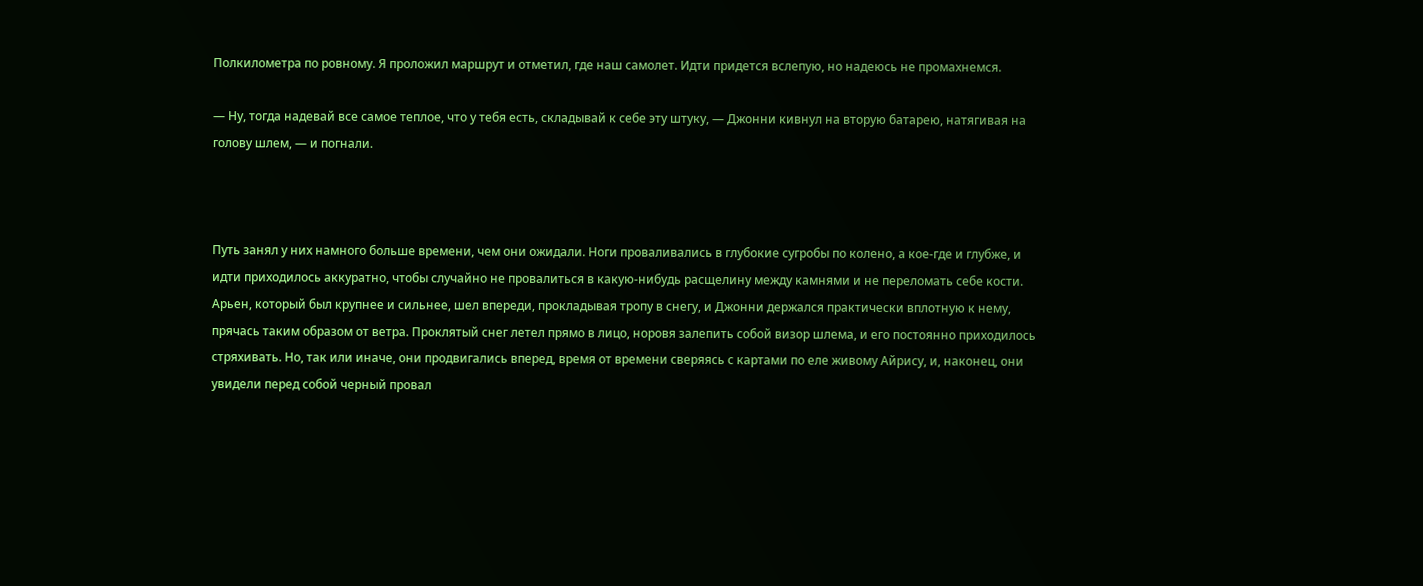Полкилометра по ровному. Я проложил маршрут и отметил, где наш самолет. Идти придется вслепую, но надеюсь не промахнемся.

— Ну, тогда надевай все самое теплое, что у тебя есть, складывай к себе эту штуку, — Джонни кивнул на вторую батарею, натягивая на голову шлем, — и погнали.



Путь занял у них намного больше времени, чем они ожидали. Ноги проваливались в глубокие сугробы по колено, а кое-где и глубже, и идти приходилось аккуратно, чтобы случайно не провалиться в какую-нибудь расщелину между камнями и не переломать себе кости. Арьен, который был крупнее и сильнее, шел впереди, прокладывая тропу в снегу, и Джонни держался практически вплотную к нему, прячась таким образом от ветра. Проклятый снег летел прямо в лицо, норовя залепить собой визор шлема, и его постоянно приходилось стряхивать. Но, так или иначе, они продвигались вперед, время от времени сверяясь с картами по еле живому Айрису, и, наконец, они увидели перед собой черный провал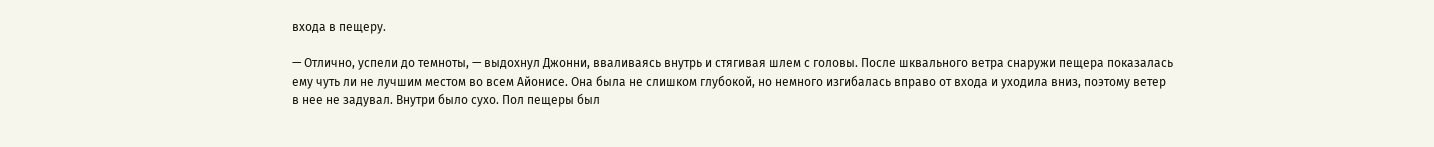входа в пещеру.

— Отлично, успели до темноты, — выдохнул Джонни, вваливаясь внутрь и стягивая шлем с головы. После шквального ветра снаружи пещера показалась ему чуть ли не лучшим местом во всем Айонисе. Она была не слишком глубокой, но немного изгибалась вправо от входа и уходила вниз, поэтому ветер в нее не задувал. Внутри было сухо. Пол пещеры был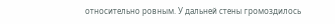относительно ровным. У дальней стены громоздилось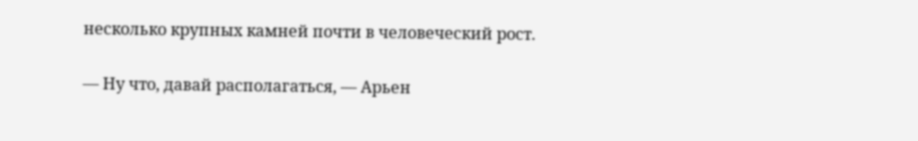несколько крупных камней почти в человеческий рост.

— Ну что, давай располагаться, — Арьен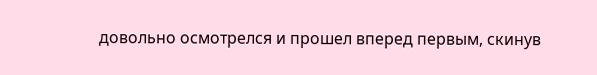довольно осмотрелся и прошел вперед первым, скинув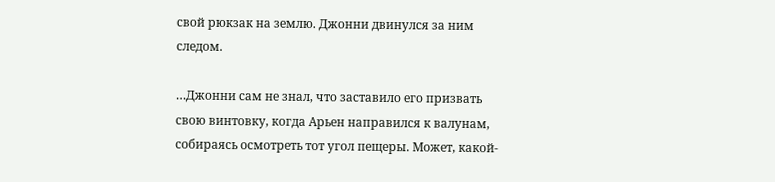свой рюкзак на землю. Джонни двинулся за ним следом.

…Джонни сам не знал, что заставило его призвать свою винтовку, когда Арьен направился к валунам, собираясь осмотреть тот угол пещеры. Может, какой-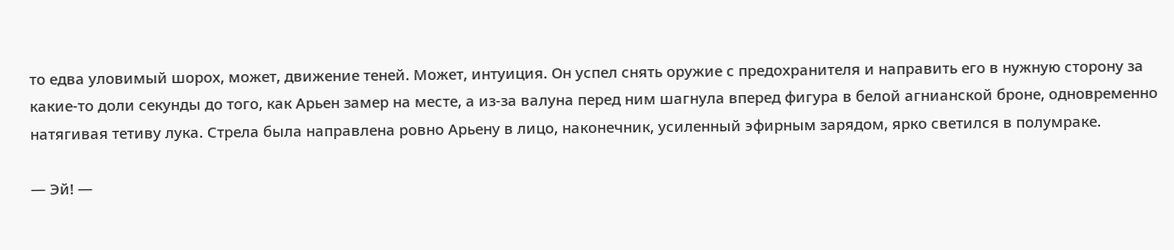то едва уловимый шорох, может, движение теней. Может, интуиция. Он успел снять оружие с предохранителя и направить его в нужную сторону за какие-то доли секунды до того, как Арьен замер на месте, а из-за валуна перед ним шагнула вперед фигура в белой агнианской броне, одновременно натягивая тетиву лука. Стрела была направлена ровно Арьену в лицо, наконечник, усиленный эфирным зарядом, ярко светился в полумраке.

— Эй! —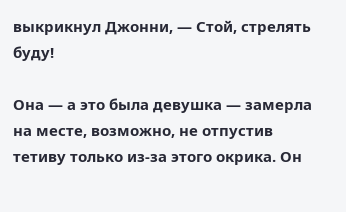выкрикнул Джонни, — Стой, стрелять буду!

Она — а это была девушка — замерла на месте, возможно, не отпустив тетиву только из-за этого окрика. Он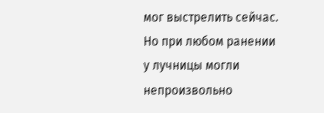мог выстрелить сейчас. Но при любом ранении у лучницы могли непроизвольно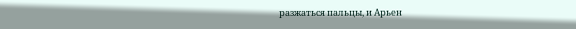разжаться пальцы, и Арьен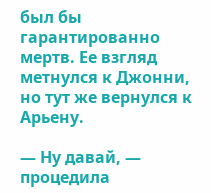был бы гарантированно мертв. Ее взгляд метнулся к Джонни, но тут же вернулся к Арьену.

— Ну давай, — процедила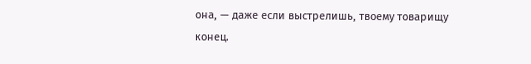она, — даже если выстрелишь, твоему товарищу конец.